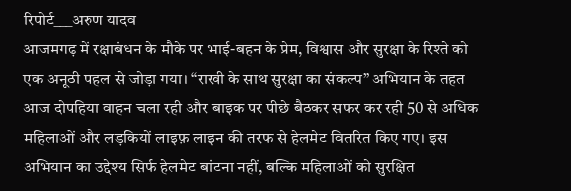रिपोर्ट___अरुण यादव
आजमगढ़ में रक्षाबंधन के मौके पर भाई-बहन के प्रेम, विश्वास और सुरक्षा के रिश्ते को एक अनूठी पहल से जोड़ा गया। “राखी के साथ सुरक्षा का संकल्प” अभियान के तहत आज दोपहिया वाहन चला रही और बाइक पर पीछे बैठकर सफर कर रही 50 से अधिक महिलाओं और लड़कियों लाइफ़ लाइन की तरफ से हेलमेट वितरित किए गए। इस अभियान का उद्देश्य सिर्फ हेलमेट बांटना नहीं, बल्कि महिलाओं को सुरक्षित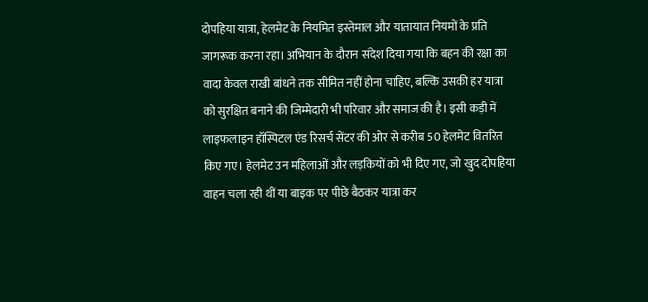दोपहिया यात्रा, हेलमेट के नियमित इस्तेमाल और यातायात नियमों के प्रति जागरूक करना रहा। अभियान के दौरान संदेश दिया गया कि बहन की रक्षा का वादा केवल राखी बांधने तक सीमित नहीं होना चाहिए, बल्कि उसकी हर यात्रा को सुरक्षित बनाने की जिम्मेदारी भी परिवार और समाज की है। इसी कड़ी में लाइफलाइन हॉस्पिटल एंड रिसर्च सेंटर की ओर से करीब 50 हेलमेट वितरित किए गए। हेलमेट उन महिलाओं और लड़कियों को भी दिए गए, जो खुद दोपहिया वाहन चला रही थीं या बाइक पर पीछे बैठकर यात्रा कर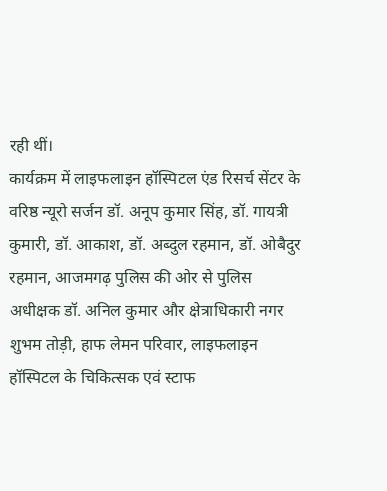रही थीं।
कार्यक्रम में लाइफलाइन हॉस्पिटल एंड रिसर्च सेंटर के वरिष्ठ न्यूरो सर्जन डॉ. अनूप कुमार सिंह, डॉ. गायत्री कुमारी, डॉ. आकाश, डॉ. अब्दुल रहमान, डॉ. ओबैदुर रहमान, आजमगढ़ पुलिस की ओर से पुलिस अधीक्षक डॉ. अनिल कुमार और क्षेत्राधिकारी नगर शुभम तोड़ी, हाफ लेमन परिवार, लाइफलाइन हॉस्पिटल के चिकित्सक एवं स्टाफ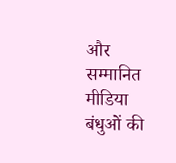और सम्मानित मीडिया बंधुओं की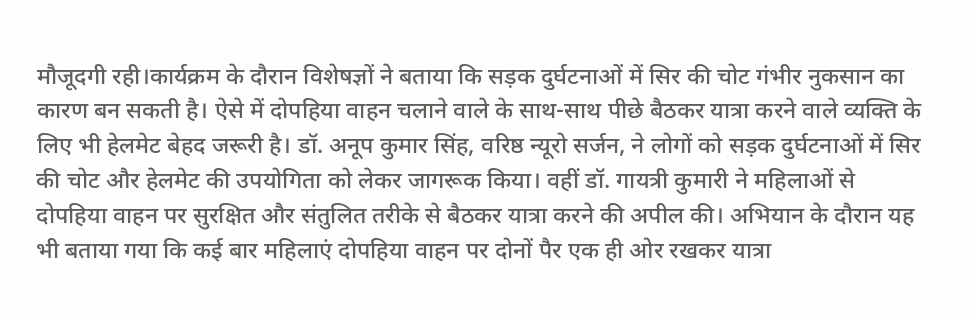मौजूदगी रही।कार्यक्रम के दौरान विशेषज्ञों ने बताया कि सड़क दुर्घटनाओं में सिर की चोट गंभीर नुकसान का कारण बन सकती है। ऐसे में दोपहिया वाहन चलाने वाले के साथ-साथ पीछे बैठकर यात्रा करने वाले व्यक्ति के लिए भी हेलमेट बेहद जरूरी है। डॉ. अनूप कुमार सिंह, वरिष्ठ न्यूरो सर्जन, ने लोगों को सड़क दुर्घटनाओं में सिर की चोट और हेलमेट की उपयोगिता को लेकर जागरूक किया। वहीं डॉ. गायत्री कुमारी ने महिलाओं से दोपहिया वाहन पर सुरक्षित और संतुलित तरीके से बैठकर यात्रा करने की अपील की। अभियान के दौरान यह भी बताया गया कि कई बार महिलाएं दोपहिया वाहन पर दोनों पैर एक ही ओर रखकर यात्रा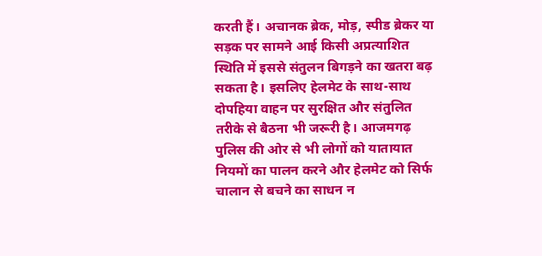करती हैं। अचानक ब्रेक, मोड़, स्पीड ब्रेकर या सड़क पर सामने आई किसी अप्रत्याशित स्थिति में इससे संतुलन बिगड़ने का खतरा बढ़ सकता है। इसलिए हेलमेट के साथ-साथ दोपहिया वाहन पर सुरक्षित और संतुलित तरीके से बैठना भी जरूरी है। आजमगढ़ पुलिस की ओर से भी लोगों को यातायात नियमों का पालन करने और हेलमेट को सिर्फ चालान से बचने का साधन न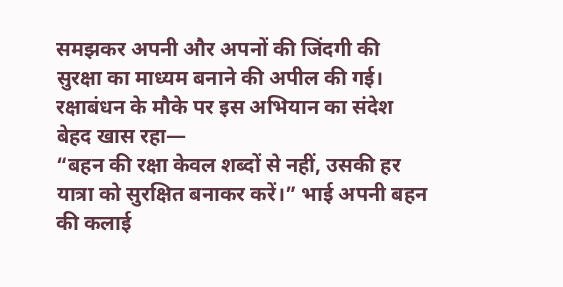समझकर अपनी और अपनों की जिंदगी की सुरक्षा का माध्यम बनाने की अपील की गई।
रक्षाबंधन के मौके पर इस अभियान का संदेश बेहद खास रहा—
“बहन की रक्षा केवल शब्दों से नहीं, उसकी हर यात्रा को सुरक्षित बनाकर करें।” भाई अपनी बहन की कलाई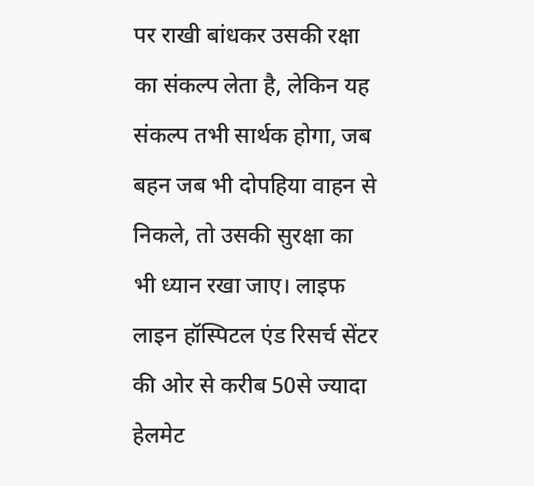पर राखी बांधकर उसकी रक्षा का संकल्प लेता है, लेकिन यह संकल्प तभी सार्थक होगा, जब बहन जब भी दोपहिया वाहन से निकले, तो उसकी सुरक्षा का भी ध्यान रखा जाए। लाइफ लाइन हॉस्पिटल एंड रिसर्च सेंटर की ओर से करीब 50से ज्यादा हेलमेट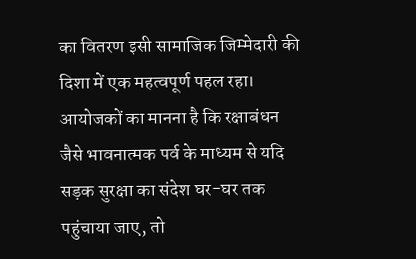का वितरण इसी सामाजिक जिम्मेदारी की दिशा में एक महत्वपूर्ण पहल रहा। आयोजकों का मानना है कि रक्षाबंधन जैसे भावनात्मक पर्व के माध्यम से यदि सड़क सुरक्षा का संदेश घर-घर तक पहुंचाया जाए, तो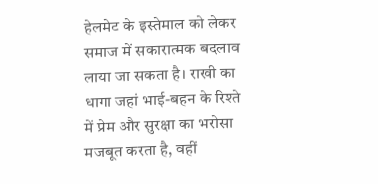हेलमेट के इस्तेमाल को लेकर समाज में सकारात्मक बदलाव लाया जा सकता है। राखी का धागा जहां भाई-बहन के रिश्ते में प्रेम और सुरक्षा का भरोसा मजबूत करता है, वहीं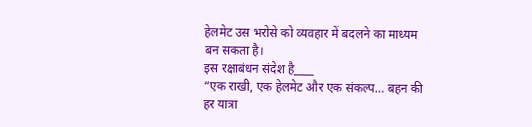हेलमेट उस भरोसे को व्यवहार में बदलने का माध्यम बन सकता है।
इस रक्षाबंधन संदेश है____
“एक राखी, एक हेलमेट और एक संकल्प… बहन की हर यात्रा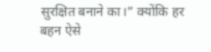सुरक्षित बनाने का।” क्योंकि हर बहन ऐसे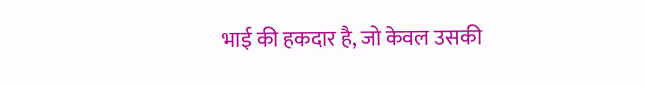भाई की हकदार है, जो केवल उसकी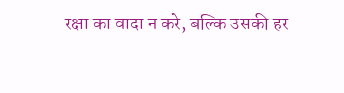रक्षा का वादा न करे, बल्कि उसकी हर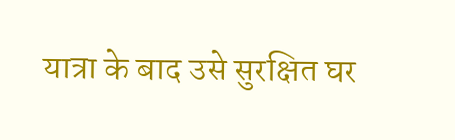यात्रा के बाद उसे सुरक्षित घर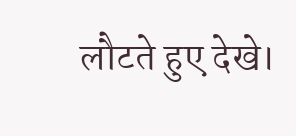लौटते हुए देखे।